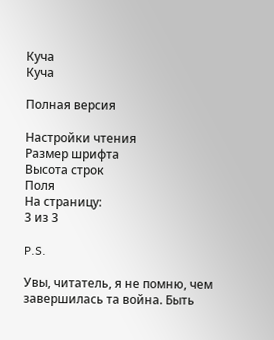Куча
Куча

Полная версия

Настройки чтения
Размер шрифта
Высота строк
Поля
На страницу:
3 из 3

P.S.

Увы, читатель, я не помню, чем завершилась та война. Быть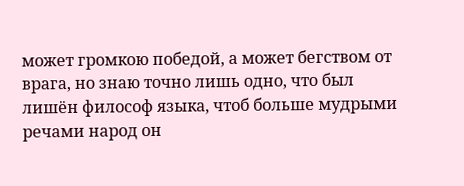может громкою победой, а может бегством от врага, но знаю точно лишь одно, что был лишён философ языка, чтоб больше мудрыми речами народ он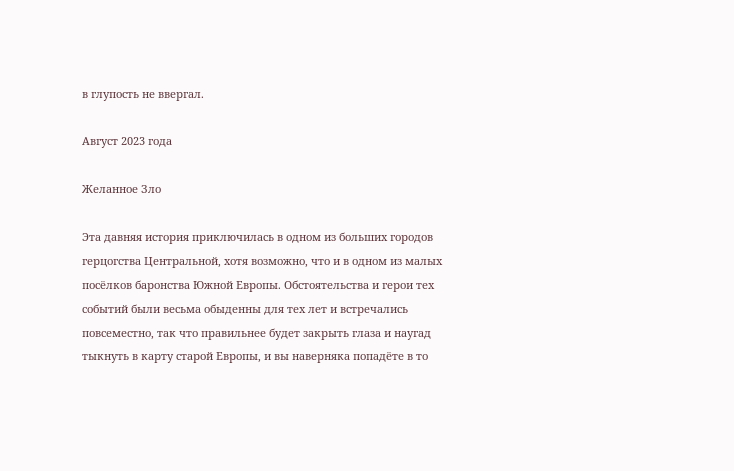в глупость не ввергал.

Август 2023 года

Желанное Зло

Эта давняя история приключилась в одном из больших городов герцогства Центральной, хотя возможно, что и в одном из малых посёлков баронства Южной Европы. Обстоятельства и герои тех событий были весьма обыденны для тех лет и встречались повсеместно, так что правильнее будет закрыть глаза и наугад тыкнуть в карту старой Европы, и вы наверняка попадёте в то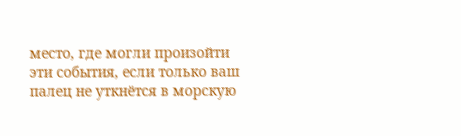место, где могли произойти эти события, если только ваш палец не уткнётся в морскую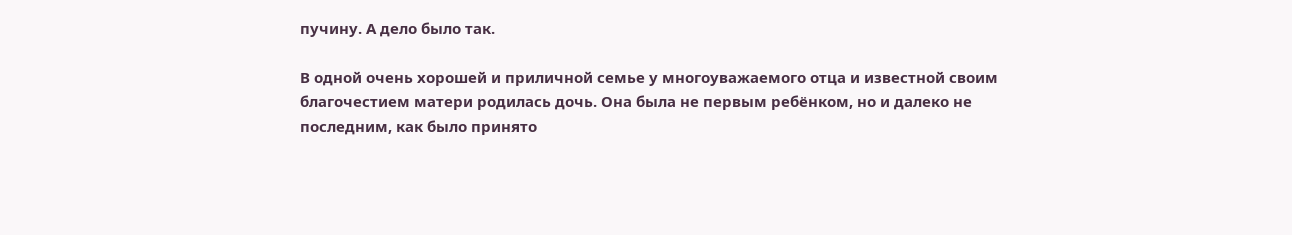пучину. А дело было так.

В одной очень хорошей и приличной семье у многоуважаемого отца и известной своим благочестием матери родилась дочь. Она была не первым ребёнком, но и далеко не последним, как было принято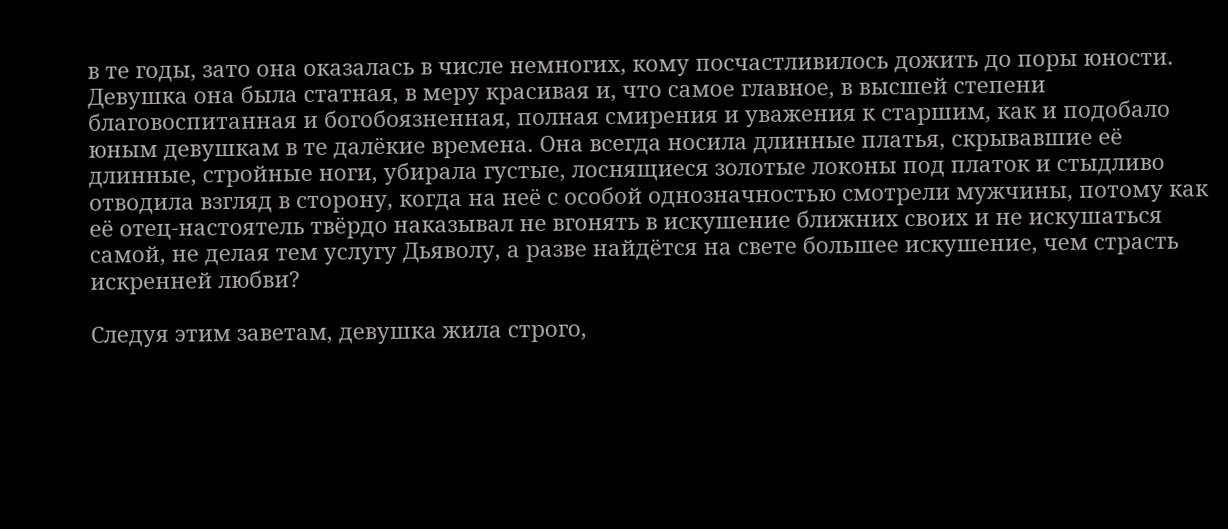в те годы, зато она оказалась в числе немногих, кому посчастливилось дожить до поры юности. Девушка она была статная, в меру красивая и, что самое главное, в высшей степени благовоспитанная и богобоязненная, полная смирения и уважения к старшим, как и подобало юным девушкам в те далёкие времена. Она всегда носила длинные платья, скрывавшие её длинные, стройные ноги, убирала густые, лоснящиеся золотые локоны под платок и стыдливо отводила взгляд в сторону, когда на неё с особой однозначностью смотрели мужчины, потому как её отец-настоятель твёрдо наказывал не вгонять в искушение ближних своих и не искушаться самой, не делая тем услугу Дьяволу, а разве найдётся на свете большее искушение, чем страсть искренней любви?

Следуя этим заветам, девушка жила строго,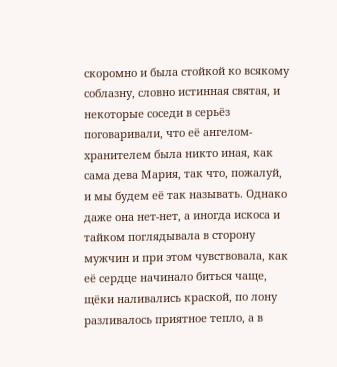скоромно и была стойкой ко всякому соблазну, словно истинная святая, и некоторые соседи в серьёз поговаривали, что её ангелом-хранителем была никто иная, как сама дева Мария, так что, пожалуй, и мы будем её так называть. Однако даже она нет-нет, а иногда искоса и тайком поглядывала в сторону мужчин и при этом чувствовала, как её сердце начинало биться чаще, щёки наливались краской, по лону разливалось приятное тепло, а в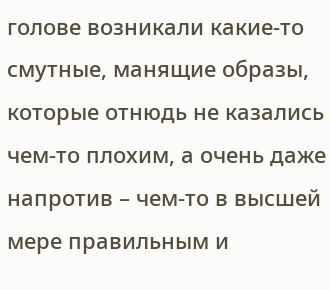голове возникали какие-то смутные, манящие образы, которые отнюдь не казались чем-то плохим, а очень даже напротив – чем-то в высшей мере правильным и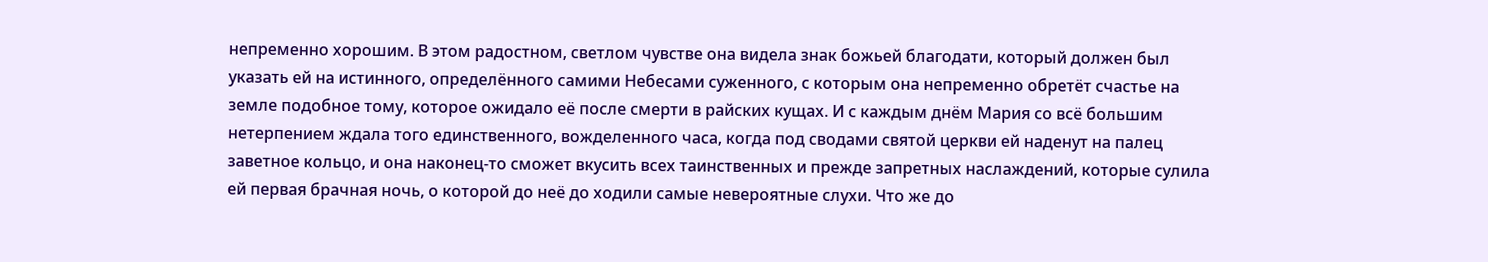непременно хорошим. В этом радостном, светлом чувстве она видела знак божьей благодати, который должен был указать ей на истинного, определённого самими Небесами суженного, с которым она непременно обретёт счастье на земле подобное тому, которое ожидало её после смерти в райских кущах. И с каждым днём Мария со всё большим нетерпением ждала того единственного, вожделенного часа, когда под сводами святой церкви ей наденут на палец заветное кольцо, и она наконец-то сможет вкусить всех таинственных и прежде запретных наслаждений, которые сулила ей первая брачная ночь, о которой до неё до ходили самые невероятные слухи. Что же до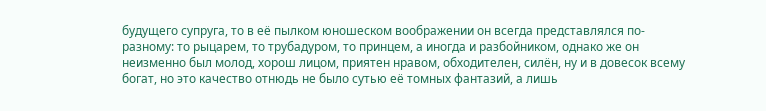будущего супруга, то в её пылком юношеском воображении он всегда представлялся по-разному: то рыцарем, то трубадуром, то принцем, а иногда и разбойником, однако же он неизменно был молод, хорош лицом, приятен нравом, обходителен, силён, ну и в довесок всему богат, но это качество отнюдь не было сутью её томных фантазий, а лишь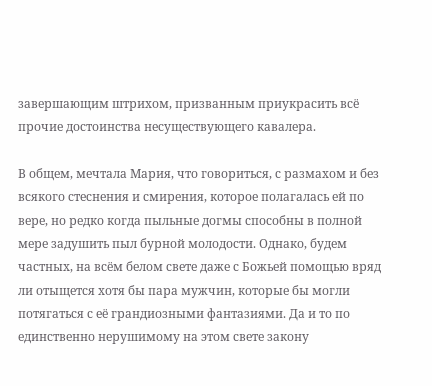завершающим штрихом, призванным приукрасить всё прочие достоинства несуществующего кавалера.

В общем, мечтала Мария, что говориться, с размахом и без всякого стеснения и смирения, которое полагалась ей по вере, но редко когда пыльные догмы способны в полной мере задушить пыл бурной молодости. Однако, будем частных, на всём белом свете даже с Божьей помощью вряд ли отыщется хотя бы пара мужчин, которые бы могли потягаться с её грандиозными фантазиями. Да и то по единственно нерушимому на этом свете закону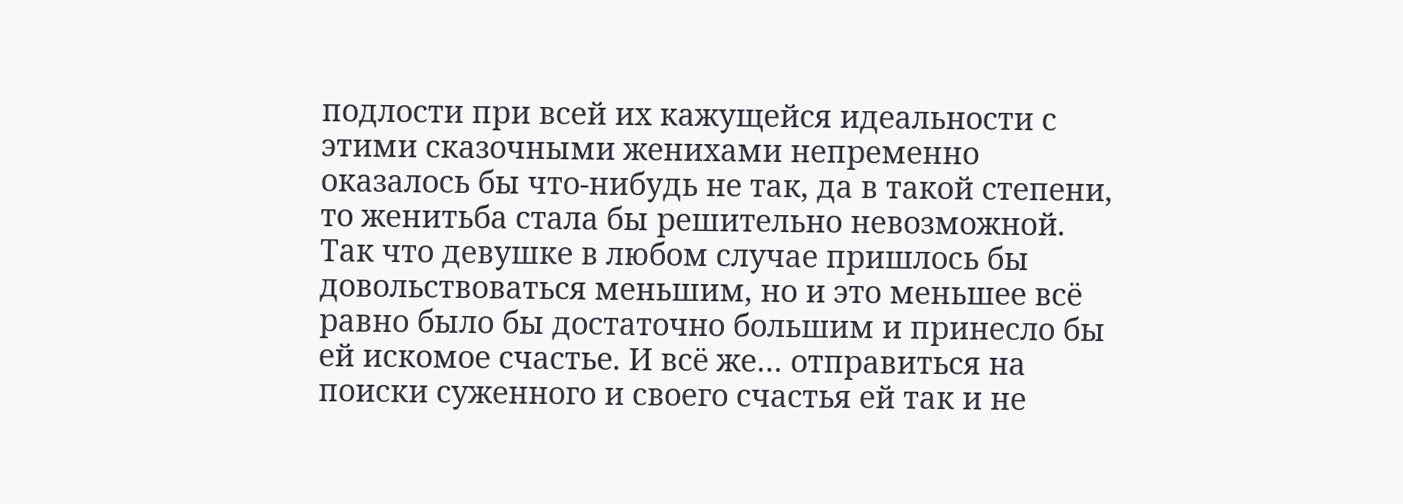подлости при всей их кажущейся идеальности с этими сказочными женихами непременно оказалось бы что-нибудь не так, да в такой степени, то женитьба стала бы решительно невозможной. Так что девушке в любом случае пришлось бы довольствоваться меньшим, но и это меньшее всё равно было бы достаточно большим и принесло бы ей искомое счастье. И всё же… отправиться на поиски суженного и своего счастья ей так и не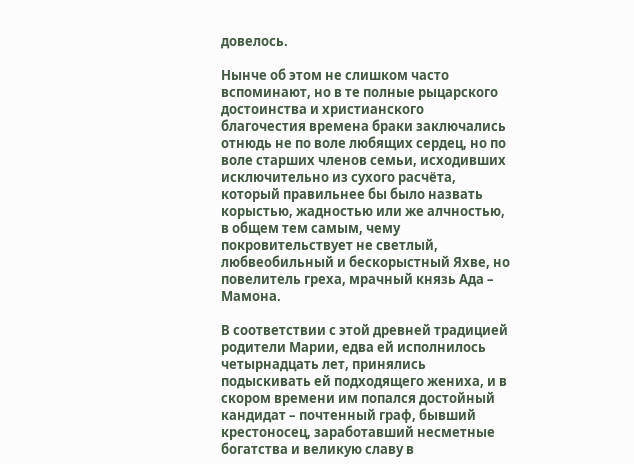довелось.

Нынче об этом не слишком часто вспоминают, но в те полные рыцарского достоинства и христианского благочестия времена браки заключались отнюдь не по воле любящих сердец, но по воле старших членов семьи, исходивших исключительно из сухого расчёта, который правильнее бы было назвать корыстью, жадностью или же алчностью, в общем тем самым, чему покровительствует не светлый, любвеобильный и бескорыстный Яхве, но повелитель греха, мрачный князь Ада – Мамона.

В соответствии с этой древней традицией родители Марии, едва ей исполнилось четырнадцать лет, принялись подыскивать ей подходящего жениха, и в скором времени им попался достойный кандидат – почтенный граф, бывший крестоносец, заработавший несметные богатства и великую славу в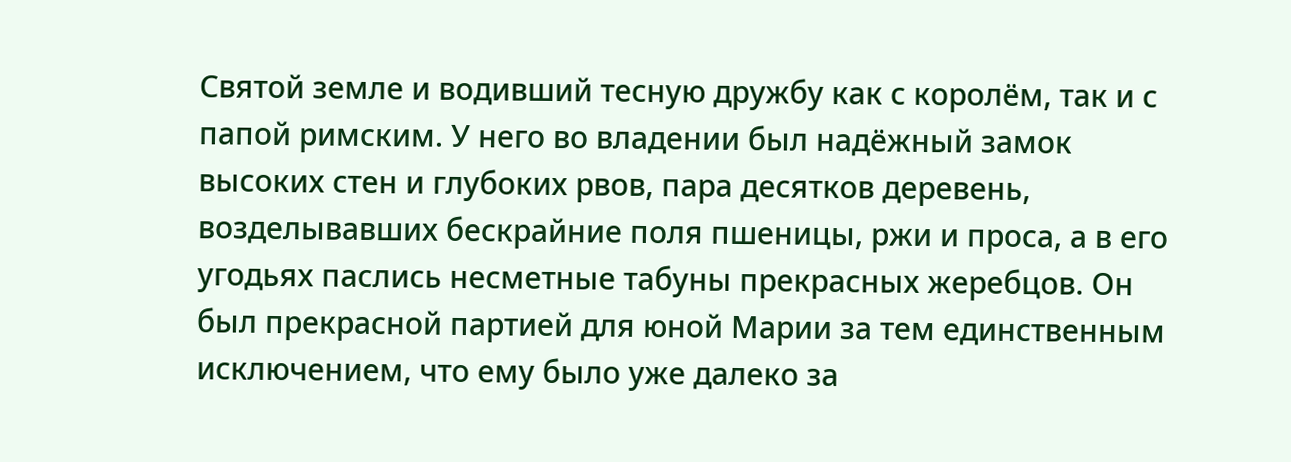Святой земле и водивший тесную дружбу как с королём, так и с папой римским. У него во владении был надёжный замок высоких стен и глубоких рвов, пара десятков деревень, возделывавших бескрайние поля пшеницы, ржи и проса, а в его угодьях паслись несметные табуны прекрасных жеребцов. Он был прекрасной партией для юной Марии за тем единственным исключением, что ему было уже далеко за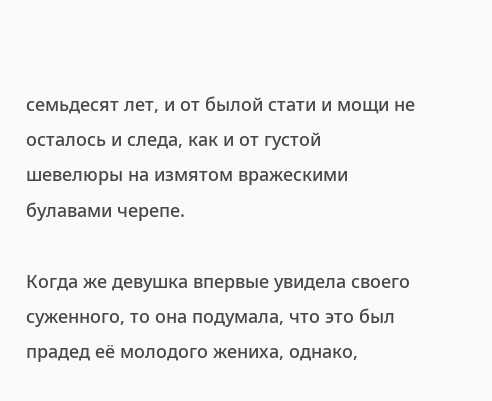семьдесят лет, и от былой стати и мощи не осталось и следа, как и от густой шевелюры на измятом вражескими булавами черепе.

Когда же девушка впервые увидела своего суженного, то она подумала, что это был прадед её молодого жениха, однако,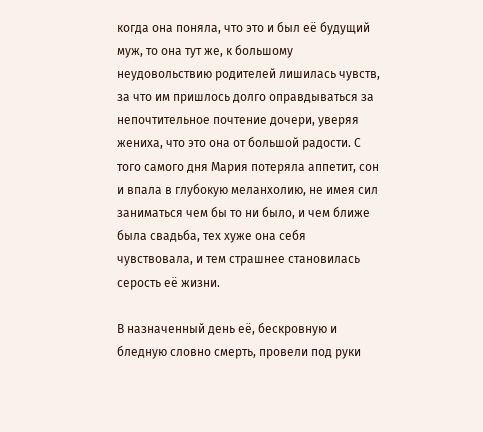когда она поняла, что это и был её будущий муж, то она тут же, к большому неудовольствию родителей лишилась чувств, за что им пришлось долго оправдываться за непочтительное почтение дочери, уверяя жениха, что это она от большой радости. С того самого дня Мария потеряла аппетит, сон и впала в глубокую меланхолию, не имея сил заниматься чем бы то ни было, и чем ближе была свадьба, тех хуже она себя чувствовала, и тем страшнее становилась серость её жизни.

В назначенный день её, бескровную и бледную словно смерть, провели под руки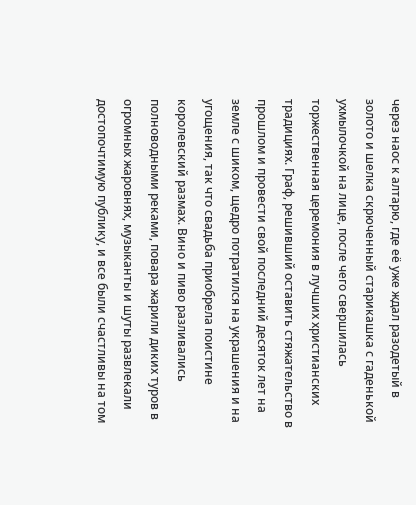через наос к алтарю, где её уже ждал разодетый в золото и шелка скрюченный старикашка с гаденькой ухмылочкой на лице, после чего свершилась торжественная церемония в лучших христианских традициях. Граф, решивший оставить стяжательство в прошлом и провести свой последний десяток лет на земле с шиком, щедро потратился на украшения и на угощения, так что свадьба приобрела поистине королевский размах. Вино и пиво разливались полноводными реками, повара жарили диких туров в огромных жаровнях, музыканты и шуты развлекали достопочтимую публику, и все были счастливы на том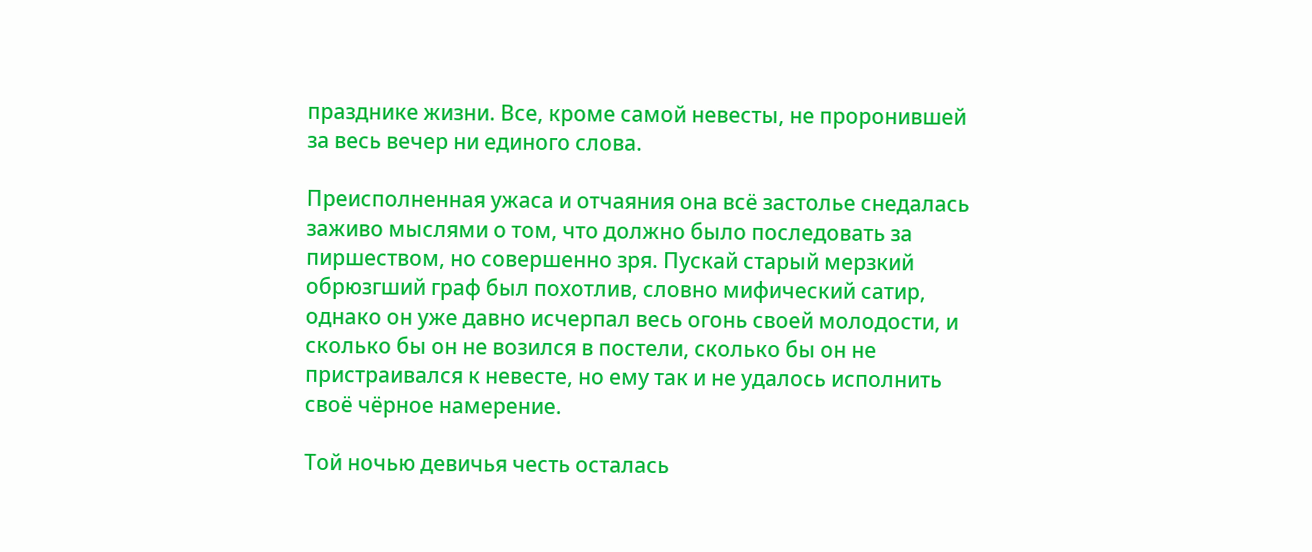празднике жизни. Все, кроме самой невесты, не проронившей за весь вечер ни единого слова.

Преисполненная ужаса и отчаяния она всё застолье снедалась заживо мыслями о том, что должно было последовать за пиршеством, но совершенно зря. Пускай старый мерзкий обрюзгший граф был похотлив, словно мифический сатир, однако он уже давно исчерпал весь огонь своей молодости, и сколько бы он не возился в постели, сколько бы он не пристраивался к невесте, но ему так и не удалось исполнить своё чёрное намерение.

Той ночью девичья честь осталась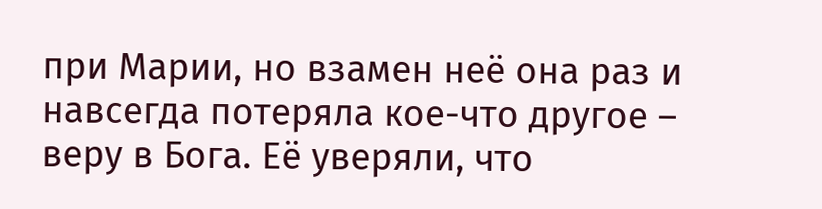при Марии, но взамен неё она раз и навсегда потеряла кое-что другое – веру в Бога. Её уверяли, что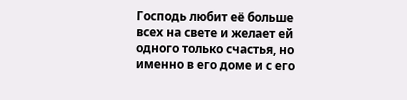Господь любит её больше всех на свете и желает ей одного только счастья, но именно в его доме и с его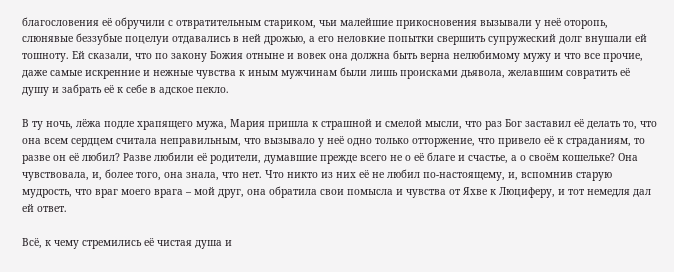благословения её обручили с отвратительным стариком, чьи малейшие прикосновения вызывали у неё оторопь, слюнявые беззубые поцелуи отдавались в ней дрожью, а его неловкие попытки свершить супружеский долг внушали ей тошноту. Ей сказали, что по закону Божия отныне и вовек она должна быть верна нелюбимому мужу и что все прочие, даже самые искренние и нежные чувства к иным мужчинам были лишь происками дьявола, желавшим совратить её душу и забрать её к себе в адское пекло.

В ту ночь, лёжа подле храпящего мужа, Мария пришла к страшной и смелой мысли, что раз Бог заставил её делать то, что она всем сердцем считала неправильным, что вызывало у неё одно только отторжение, что привело её к страданиям, то разве он её любил? Разве любили её родители, думавшие прежде всего не о её благе и счастье, а о своём кошельке? Она чувствовала, и, более того, она знала, что нет. Что никто из них её не любил по-настоящему, и, вспомнив старую мудрость, что враг моего врага – мой друг, она обратила свои помысла и чувства от Яхве к Люциферу, и тот немедля дал ей ответ.

Всё, к чему стремились её чистая душа и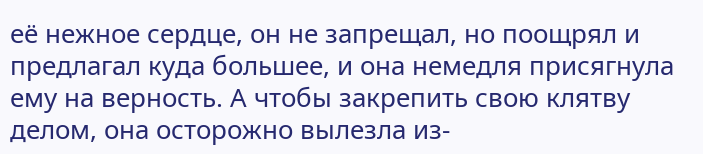её нежное сердце, он не запрещал, но поощрял и предлагал куда большее, и она немедля присягнула ему на верность. А чтобы закрепить свою клятву делом, она осторожно вылезла из-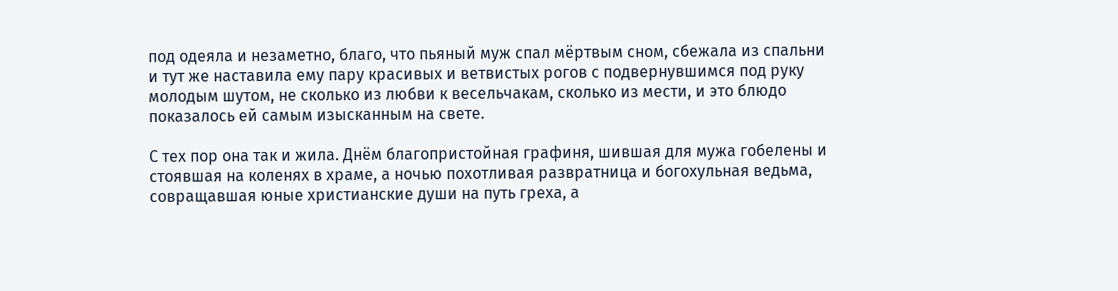под одеяла и незаметно, благо, что пьяный муж спал мёртвым сном, сбежала из спальни и тут же наставила ему пару красивых и ветвистых рогов с подвернувшимся под руку молодым шутом, не сколько из любви к весельчакам, сколько из мести, и это блюдо показалось ей самым изысканным на свете.

С тех пор она так и жила. Днём благопристойная графиня, шившая для мужа гобелены и стоявшая на коленях в храме, а ночью похотливая развратница и богохульная ведьма, совращавшая юные христианские души на путь греха, а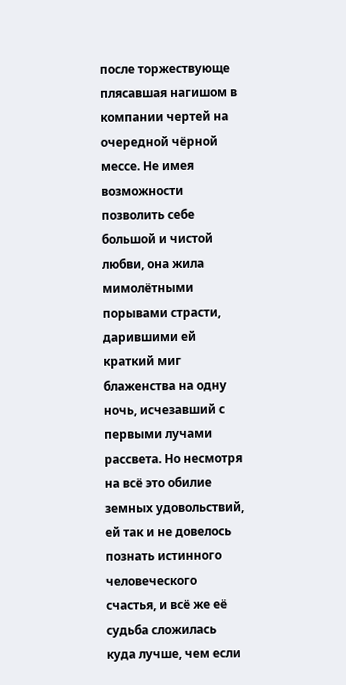после торжествующе плясавшая нагишом в компании чертей на очередной чёрной мессе. Не имея возможности позволить себе большой и чистой любви, она жила мимолётными порывами страсти, дарившими ей краткий миг блаженства на одну ночь, исчезавший с первыми лучами рассвета. Но несмотря на всё это обилие земных удовольствий, ей так и не довелось познать истинного человеческого счастья, и всё же её судьба сложилась куда лучше, чем если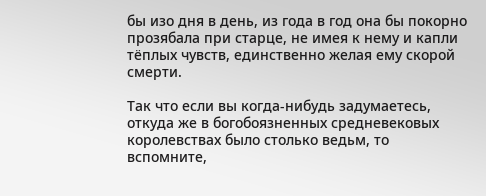бы изо дня в день, из года в год она бы покорно прозябала при старце, не имея к нему и капли тёплых чувств, единственно желая ему скорой смерти.

Так что если вы когда-нибудь задумаетесь, откуда же в богобоязненных средневековых королевствах было столько ведьм, то вспомните,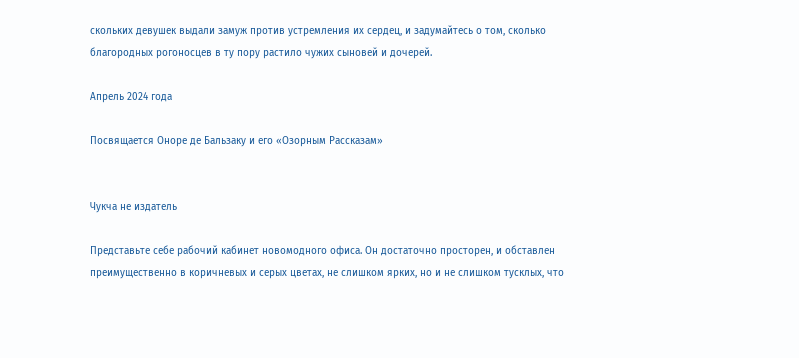скольких девушек выдали замуж против устремления их сердец, и задумайтесь о том, сколько благородных рогоносцев в ту пору растило чужих сыновей и дочерей.

Апрель 2024 года

Посвящается Оноре де Бальзаку и его «Озорным Рассказам»


Чукча не издатель

Представьте себе рабочий кабинет новомодного офиса. Он достаточно просторен, и обставлен преимущественно в коричневых и серых цветах, не слишком ярких, но и не слишком тусклых, что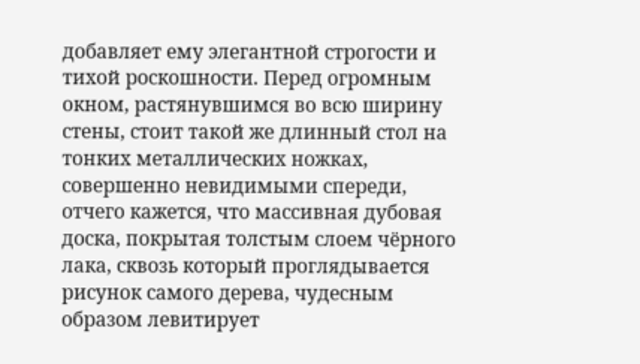добавляет ему элегантной строгости и тихой роскошности. Перед огромным окном, растянувшимся во всю ширину стены, стоит такой же длинный стол на тонких металлических ножках, совершенно невидимыми спереди, отчего кажется, что массивная дубовая доска, покрытая толстым слоем чёрного лака, сквозь который проглядывается рисунок самого дерева, чудесным образом левитирует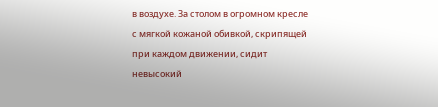в воздухе. За столом в огромном кресле с мягкой кожаной обивкой, скрипящей при каждом движении, сидит невысокий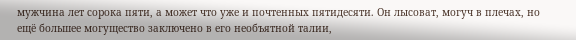мужчина лет сорока пяти, а может что уже и почтенных пятидесяти. Он лысоват, могуч в плечах, но ещё большее могущество заключено в его необъятной талии,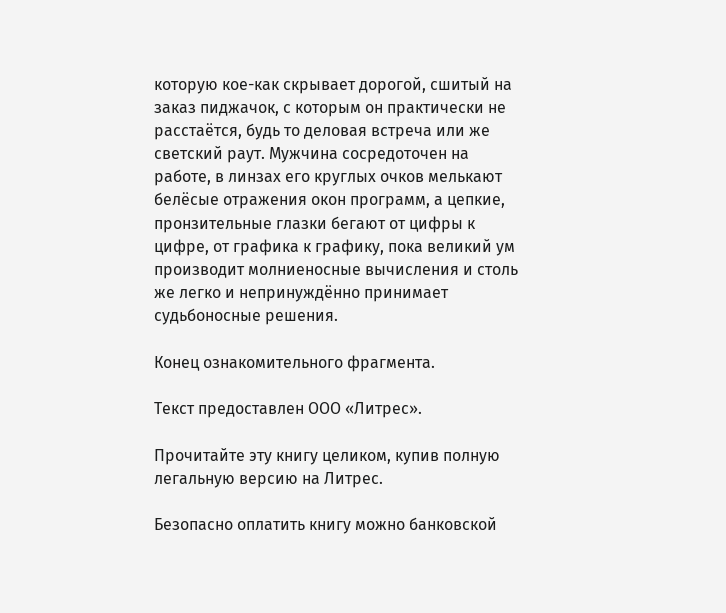которую кое-как скрывает дорогой, сшитый на заказ пиджачок, с которым он практически не расстаётся, будь то деловая встреча или же светский раут. Мужчина сосредоточен на работе, в линзах его круглых очков мелькают белёсые отражения окон программ, а цепкие, пронзительные глазки бегают от цифры к цифре, от графика к графику, пока великий ум производит молниеносные вычисления и столь же легко и непринуждённо принимает судьбоносные решения.

Конец ознакомительного фрагмента.

Текст предоставлен ООО «Литрес».

Прочитайте эту книгу целиком, купив полную легальную версию на Литрес.

Безопасно оплатить книгу можно банковской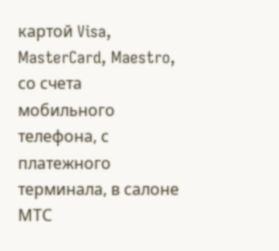картой Visa, MasterCard, Maestro, со счета мобильного телефона, с платежного терминала, в салоне МТС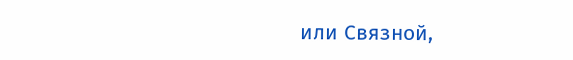или Связной,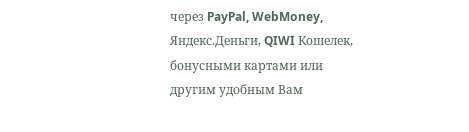через PayPal, WebMoney, Яндекс.Деньги, QIWI Кошелек, бонусными картами или другим удобным Вам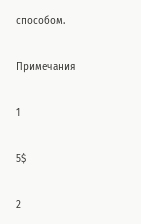способом.

Примечания

1

5$

2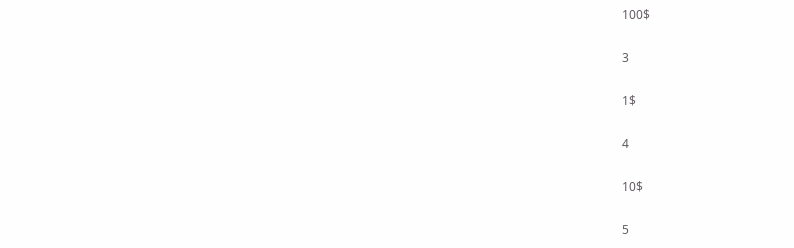100$

3

1$

4

10$

5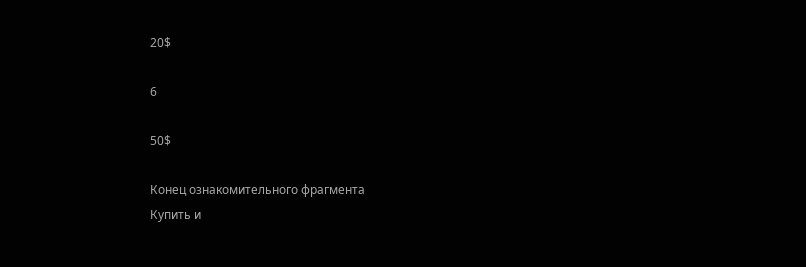20$

6

50$

Конец ознакомительного фрагмента
Купить и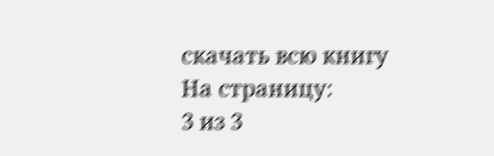скачать всю книгу
На страницу:
3 из 3